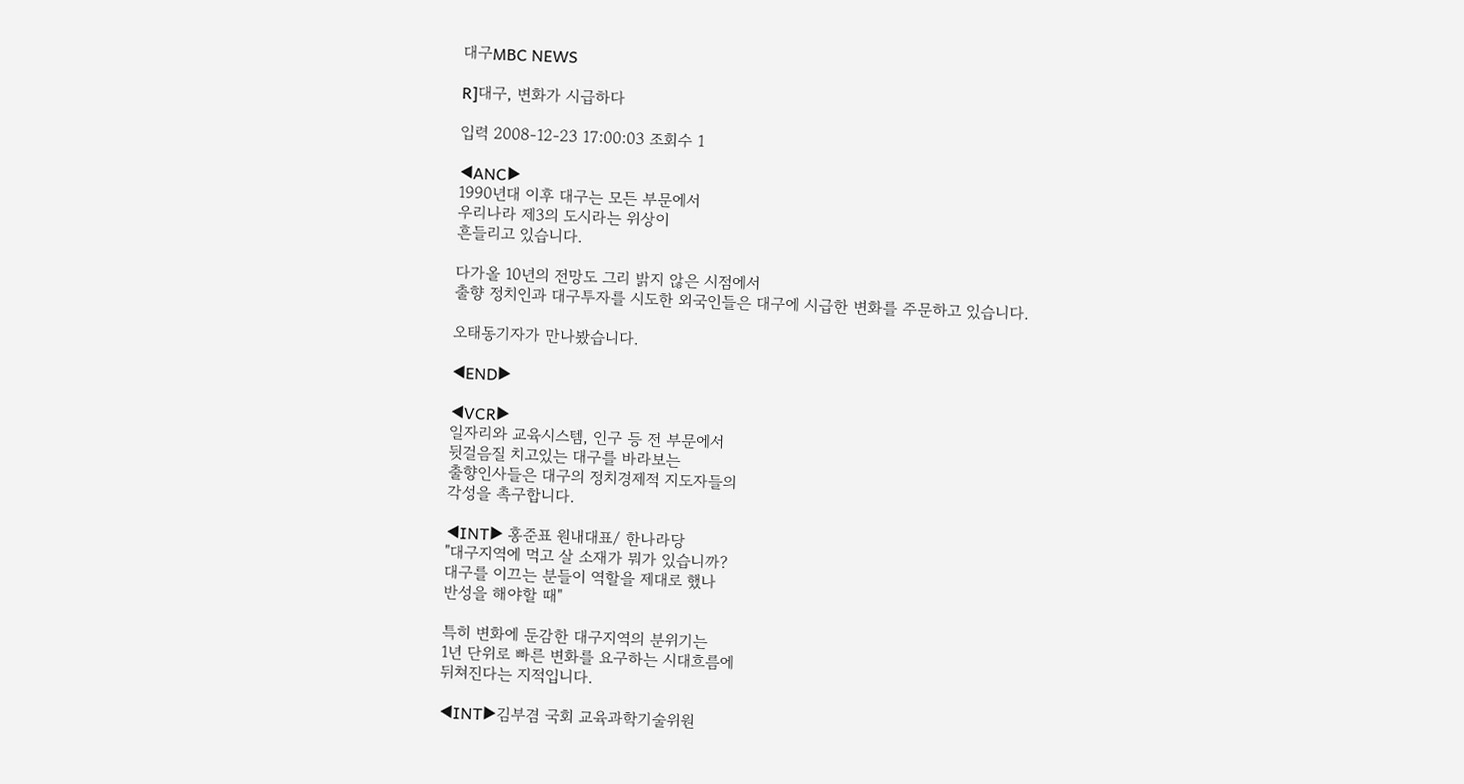대구MBC NEWS

R]대구, 변화가 시급하다

입력 2008-12-23 17:00:03 조회수 1

◀ANC▶
1990년대 이후 대구는 모든 부문에서
우리나라 제3의 도시라는 위상이
흔들리고 있습니다.

다가올 10년의 전망도 그리 밝지 않은 시점에서
출향 정치인과 대구투자를 시도한 외국인들은 대구에 시급한 변화를 주문하고 있습니다.

오태동기자가 만나봤습니다.

◀END▶

◀VCR▶
일자리와 교육시스템, 인구 등 전 부문에서
뒷걸음질 치고있는 대구를 바라보는
출향인사들은 대구의 정치경제적 지도자들의
각성을 촉구합니다.

◀INT▶ 홍준표 원내대표/ 한나라당
"대구지역에 먹고 살 소재가 뭐가 있습니까?
대구를 이끄는 분들이 역할을 제대로 했나
반성을 해야할 때"

특히 변화에 둔감한 대구지역의 분위기는
1년 단위로 빠른 변화를 요구하는 시대흐름에
뒤쳐진다는 지적입니다.

◀INT▶김부겸 국회 교육과학기술위원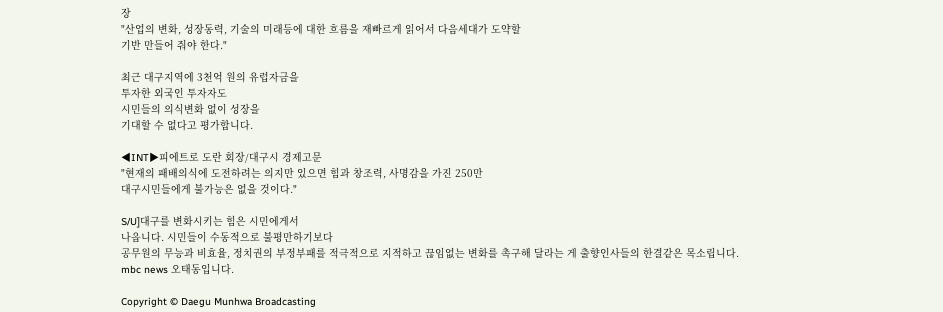장
"산업의 변화, 성장동력, 기술의 미래등에 대한 흐름을 재빠르게 읽어서 다음세대가 도약할
기반 만들어 줘야 한다."

최근 대구지역에 3천억 원의 유럽자금을
투자한 외국인 투자자도
시민들의 의식변화 없이 성장을
기대할 수 없다고 평가합니다.

◀INT▶피에트로 도란 회장/대구시 경제고문
"현재의 패배의식에 도전하려는 의지만 있으면 힘과 창조력, 사명감을 가진 250만
대구시민들에게 불가능은 없을 것이다."

S/U]대구를 변화시키는 힘은 시민에게서
나옵니다. 시민들이 수동적으로 불평만하기보다
공무원의 무능과 비효율, 정치권의 부정부패를 적극적으로 지적하고 끊임없는 변화를 촉구해 달라는 게 출향인사들의 한결같은 목소립니다.
mbc news 오태동입니다.

Copyright © Daegu Munhwa Broadcasting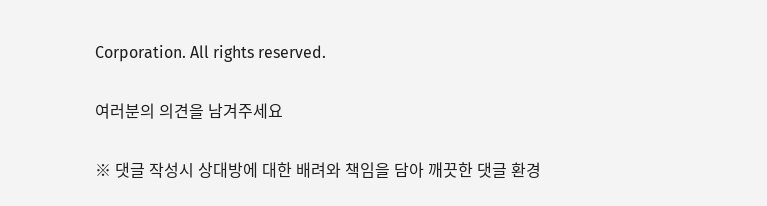Corporation. All rights reserved.

여러분의 의견을 남겨주세요

※ 댓글 작성시 상대방에 대한 배려와 책임을 담아 깨끗한 댓글 환경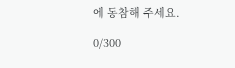에 동참해 주세요.

0/300